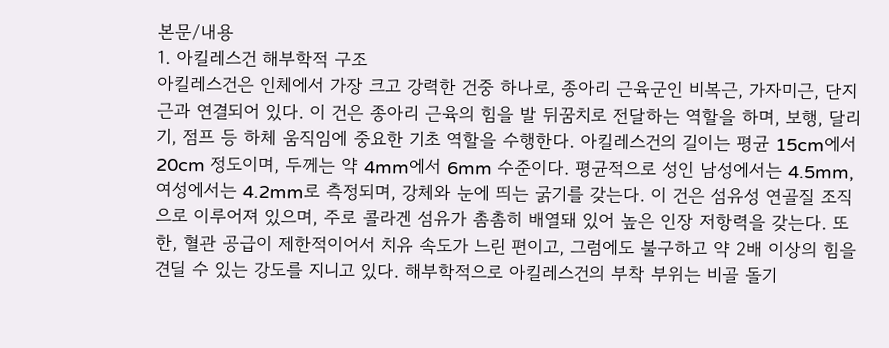본문/내용
1. 아킬레스건 해부학적 구조
아킬레스건은 인체에서 가장 크고 강력한 건중 하나로, 종아리 근육군인 비복근, 가자미근, 단지근과 연결되어 있다. 이 건은 종아리 근육의 힘을 발 뒤꿈치로 전달하는 역할을 하며, 보행, 달리기, 점프 등 하체 움직임에 중요한 기초 역할을 수행한다. 아킬레스건의 길이는 평균 15cm에서 20cm 정도이며, 두께는 약 4mm에서 6mm 수준이다. 평균적으로 성인 남성에서는 4.5mm, 여성에서는 4.2mm로 측정되며, 강체와 눈에 띄는 굵기를 갖는다. 이 건은 섬유성 연골질 조직으로 이루어져 있으며, 주로 콜라겐 섬유가 촘촘히 배열돼 있어 높은 인장 저항력을 갖는다. 또한, 혈관 공급이 제한적이어서 치유 속도가 느린 편이고, 그럼에도 불구하고 약 2배 이상의 힘을 견딜 수 있는 강도를 지니고 있다. 해부학적으로 아킬레스건의 부착 부위는 비골 돌기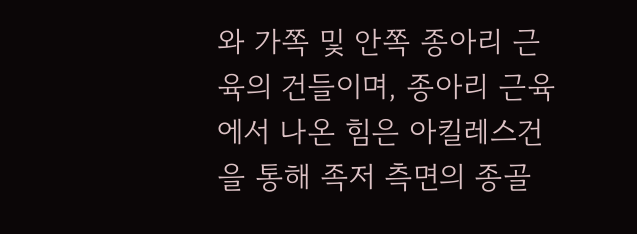와 가쪽 및 안쪽 종아리 근육의 건들이며, 종아리 근육에서 나온 힘은 아킬레스건을 통해 족저 측면의 종골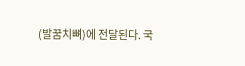(발꿈치뼈)에 전달된다. 국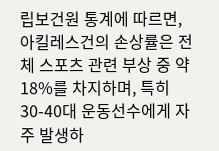립보건원 통계에 따르면, 아킬레스건의 손상률은 전체 스포츠 관련 부상 중 약 18%를 차지하며, 특히 30-40대 운동선수에게 자주 발생하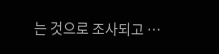는 것으로 조사되고 …